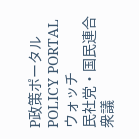P政策ポータルPOLICY PORTALウォッチ
民社党・国民連合衆議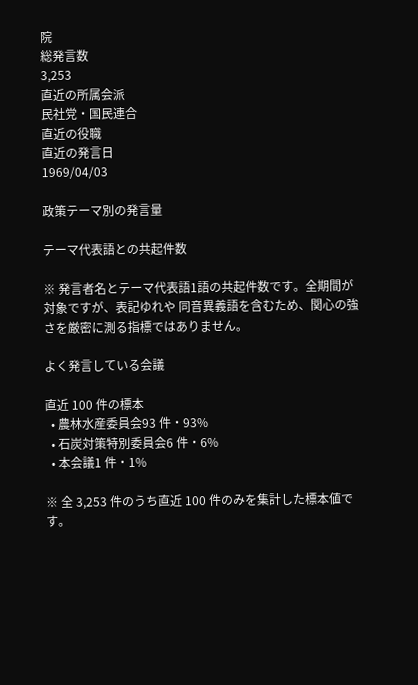院
総発言数
3,253
直近の所属会派
民社党・国民連合
直近の役職
直近の発言日
1969/04/03

政策テーマ別の発言量

テーマ代表語との共起件数

※ 発言者名とテーマ代表語1語の共起件数です。全期間が対象ですが、表記ゆれや 同音異義語を含むため、関心の強さを厳密に測る指標ではありません。

よく発言している会議

直近 100 件の標本
  • 農林水産委員会93 件・93%
  • 石炭対策特別委員会6 件・6%
  • 本会議1 件・1%

※ 全 3,253 件のうち直近 100 件のみを集計した標本値です。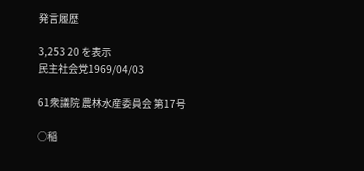発言履歴

3,253 20 を表示
民主社会党1969/04/03

61衆議院 農林水産委員会 第17号

○稲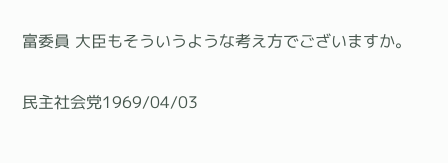富委員 大臣もそういうような考え方でございますか。

民主社会党1969/04/03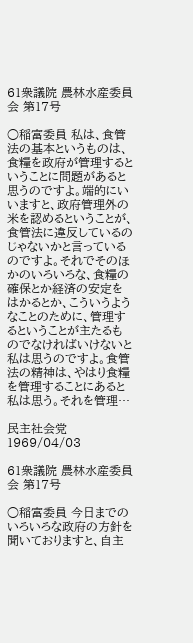61衆議院 農林水産委員会 第17号

○稲富委員 私は、食管法の基本というものは、食糧を政府が管理するということに問題があると思うのですよ。端的にいいますと、政府管理外の米を認めるということが、食管法に違反しているのじゃないかと言っているのですよ。それでそのほかのいろいろな、食糧の確保とか経済の安定をはかるとか、こういうようなことのために、管理するということが主たるものでなければいけないと私は思うのですよ。食管法の精神は、やはり食糧を管理することにあると私は思う。それを管理…

民主社会党1969/04/03

61衆議院 農林水産委員会 第17号

○稲富委員 今日までのいろいろな政府の方針を聞いておりますと、自主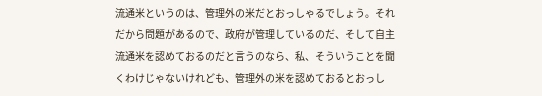流通米というのは、管理外の米だとおっしゃるでしょう。それだから問題があるので、政府が管理しているのだ、そして自主流通米を認めておるのだと言うのなら、私、そういうことを聞くわけじゃないけれども、管理外の米を認めておるとおっし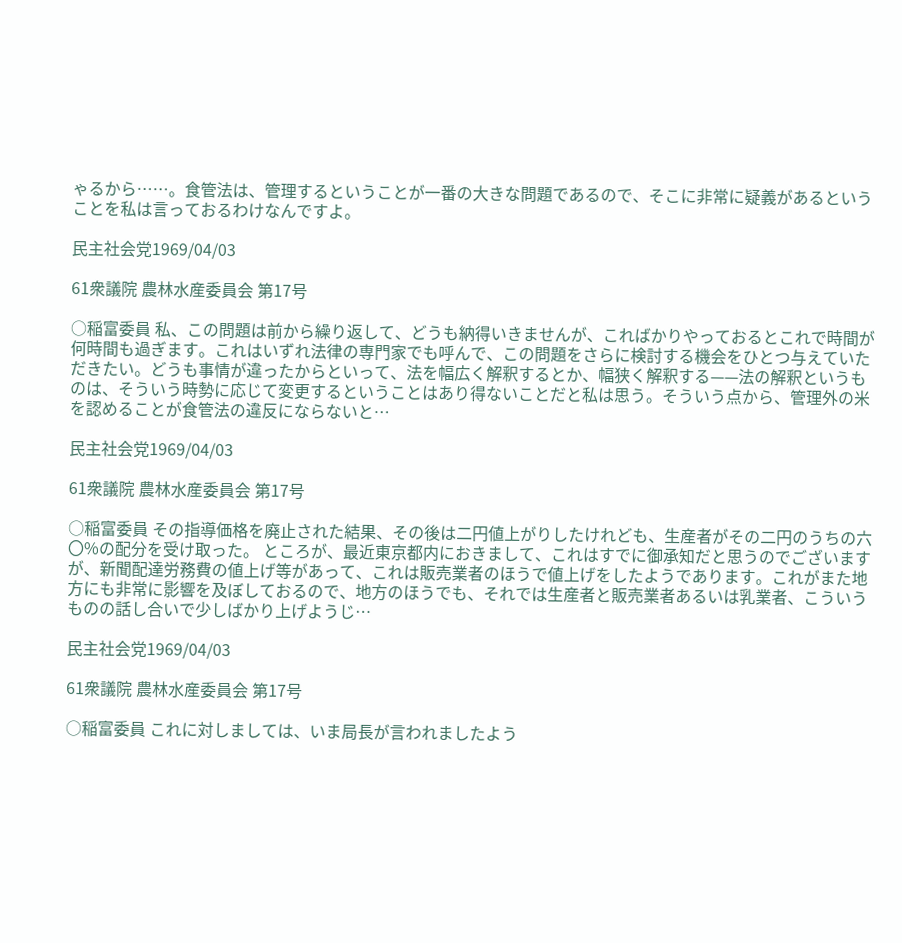ゃるから……。食管法は、管理するということが一番の大きな問題であるので、そこに非常に疑義があるということを私は言っておるわけなんですよ。

民主社会党1969/04/03

61衆議院 農林水産委員会 第17号

○稲富委員 私、この問題は前から繰り返して、どうも納得いきませんが、こればかりやっておるとこれで時間が何時間も過ぎます。これはいずれ法律の専門家でも呼んで、この問題をさらに検討する機会をひとつ与えていただきたい。どうも事情が違ったからといって、法を幅広く解釈するとか、幅狭く解釈する——法の解釈というものは、そういう時勢に応じて変更するということはあり得ないことだと私は思う。そういう点から、管理外の米を認めることが食管法の違反にならないと…

民主社会党1969/04/03

61衆議院 農林水産委員会 第17号

○稲富委員 その指導価格を廃止された結果、その後は二円値上がりしたけれども、生産者がその二円のうちの六〇%の配分を受け取った。 ところが、最近東京都内におきまして、これはすでに御承知だと思うのでございますが、新聞配達労務費の値上げ等があって、これは販売業者のほうで値上げをしたようであります。これがまた地方にも非常に影響を及ぼしておるので、地方のほうでも、それでは生産者と販売業者あるいは乳業者、こういうものの話し合いで少しばかり上げようじ…

民主社会党1969/04/03

61衆議院 農林水産委員会 第17号

○稲富委員 これに対しましては、いま局長が言われましたよう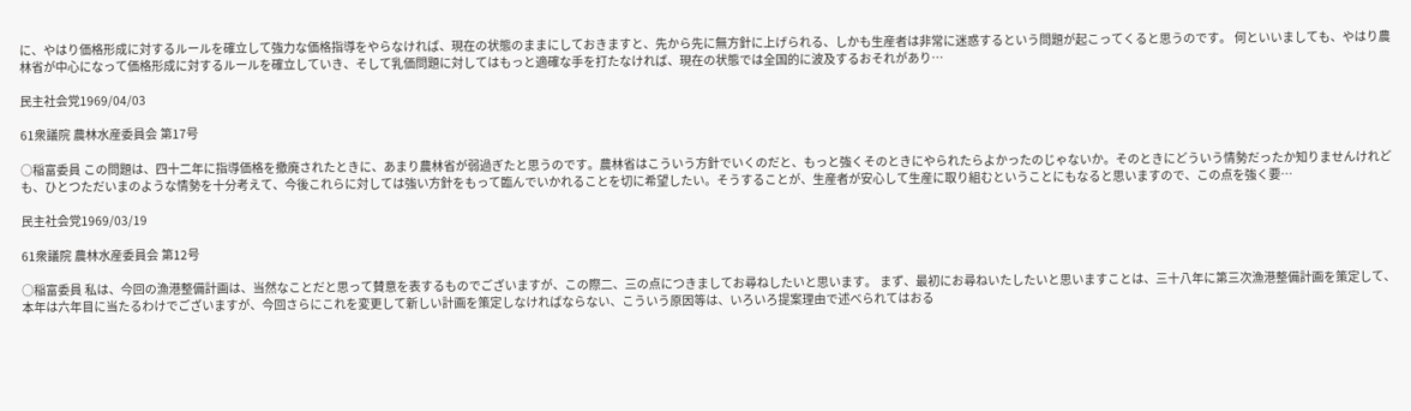に、やはり価格形成に対するルールを確立して強力な価格指導をやらなければ、現在の状態のままにしておきますと、先から先に無方針に上げられる、しかも生産者は非常に迷惑するという問題が起こってくると思うのです。 何といいましても、やはり農林省が中心になって価格形成に対するルールを確立していき、そして乳価問題に対してはもっと適確な手を打たなければ、現在の状態では全国的に波及するおそれがあり…

民主社会党1969/04/03

61衆議院 農林水産委員会 第17号

○稲富委員 この問題は、四十二年に指導価格を撤廃されたときに、あまり農林省が弱過ぎたと思うのです。農林省はこういう方針でいくのだと、もっと強くそのときにやられたらよかったのじゃないか。そのときにどういう情勢だったか知りませんけれども、ひとつただいまのような情勢を十分考えて、今後これらに対しては強い方針をもって臨んでいかれることを切に希望したい。そうすることが、生産者が安心して生産に取り組むということにもなると思いますので、この点を強く要…

民主社会党1969/03/19

61衆議院 農林水産委員会 第12号

○稲富委員 私は、今回の漁港整備計画は、当然なことだと思って賛意を表するものでございますが、この際二、三の点につきましてお尋ねしたいと思います。 まず、最初にお尋ねいたしたいと思いますことは、三十八年に第三次漁港整備計画を策定して、本年は六年目に当たるわけでございますが、今回さらにこれを変更して新しい計画を策定しなければならない、こういう原因等は、いろいろ提案理由で述べられてはおる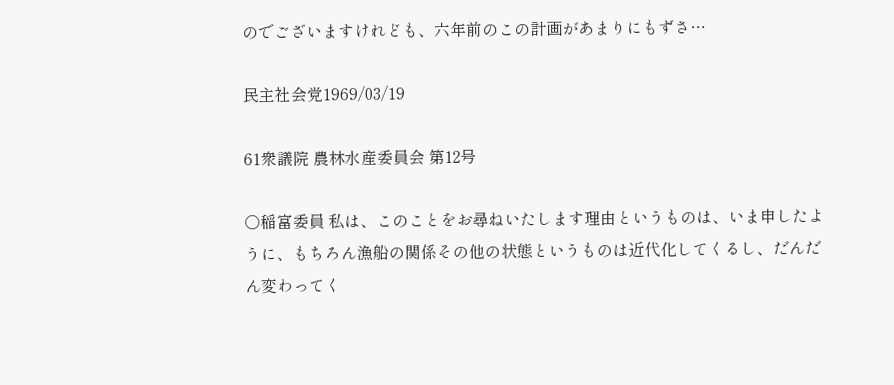のでございますけれども、六年前のこの計画があまりにもずさ…

民主社会党1969/03/19

61衆議院 農林水産委員会 第12号

○稲富委員 私は、このことをお尋ねいたします理由というものは、いま申したように、もちろん漁船の関係その他の状態というものは近代化してくるし、だんだん変わってく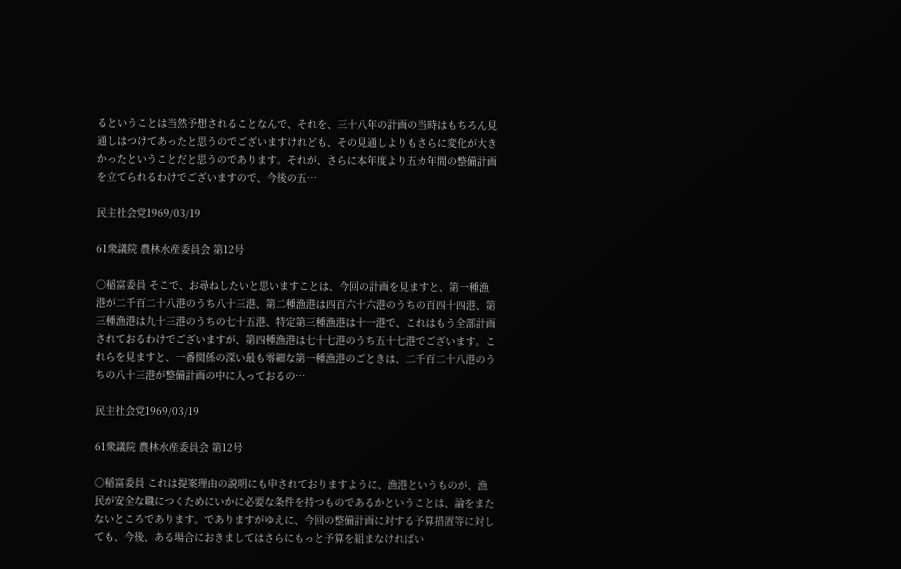るということは当然予想されることなんで、それを、三十八年の計画の当時はもちろん見通しはつけてあったと思うのでございますけれども、その見通しよりもさらに変化が大きかったということだと思うのであります。それが、さらに本年度より五カ年間の整備計画を立てられるわけでございますので、今後の五…

民主社会党1969/03/19

61衆議院 農林水産委員会 第12号

○稲富委員 そこで、お尋ねしたいと思いますことは、今回の計画を見ますと、第一種漁港が二千百二十八港のうち八十三港、第二種漁港は四百六十六港のうちの百四十四港、第三種漁港は九十三港のうちの七十五港、特定第三種漁港は十一港で、これはもう全部計画されておるわけでございますが、第四種漁港は七十七港のうち五十七港でございます。これらを見ますと、一番関係の深い最も零細な第一種漁港のごときは、二千百二十八港のうちの八十三港が整備計画の中に入っておるの…

民主社会党1969/03/19

61衆議院 農林水産委員会 第12号

○稲富委員 これは提案理由の説明にも申されておりますように、漁港というものが、漁民が安全な職につくためにいかに必要な条件を持つものであるかということは、論をまたないところであります。でありますがゆえに、今回の整備計画に対する予算措置等に対しても、今後、ある場合におきましてはさらにもっと予算を組まなければい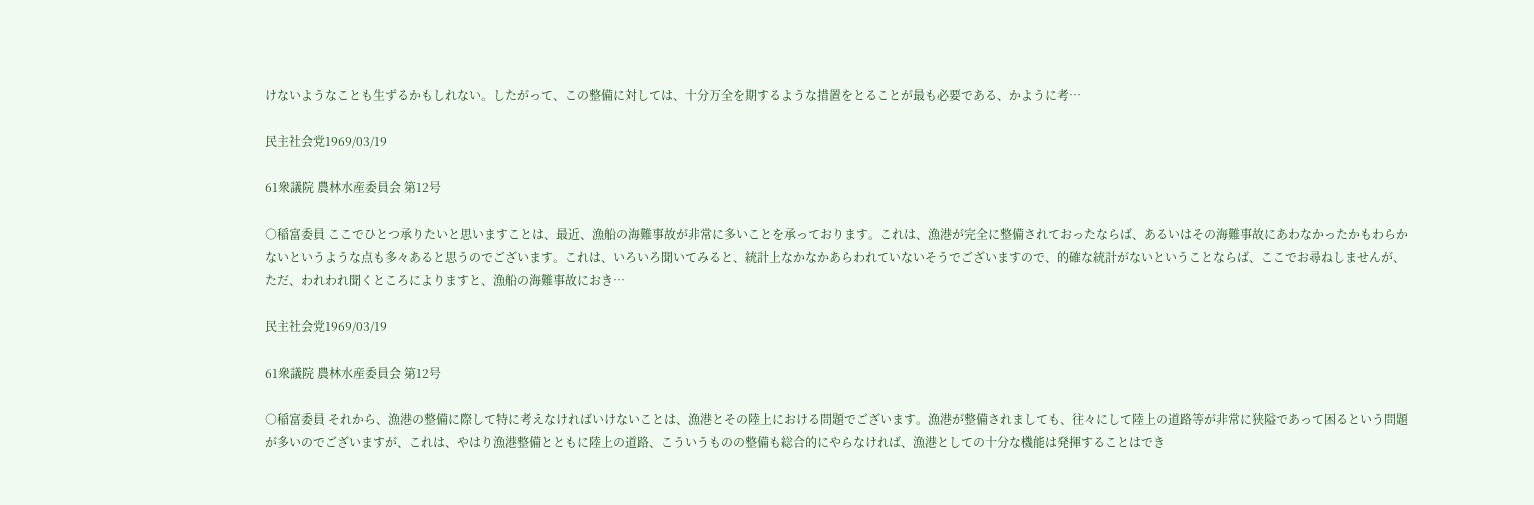けないようなことも生ずるかもしれない。したがって、この整備に対しては、十分万全を期するような措置をとることが最も必要である、かように考…

民主社会党1969/03/19

61衆議院 農林水産委員会 第12号

○稲富委員 ここでひとつ承りたいと思いますことは、最近、漁船の海難事故が非常に多いことを承っております。これは、漁港が完全に整備されておったならば、あるいはその海難事故にあわなかったかもわらかないというような点も多々あると思うのでございます。これは、いろいろ聞いてみると、統計上なかなかあらわれていないそうでございますので、的確な統計がないということならば、ここでお尋ねしませんが、ただ、われわれ聞くところによりますと、漁船の海難事故におき…

民主社会党1969/03/19

61衆議院 農林水産委員会 第12号

○稲富委員 それから、漁港の整備に際して特に考えなければいけないことは、漁港とその陸上における問題でございます。漁港が整備されましても、往々にして陸上の道路等が非常に狭隘であって困るという問題が多いのでございますが、これは、やはり漁港整備とともに陸上の道路、こういうものの整備も総合的にやらなければ、漁港としての十分な機能は発揮することはでき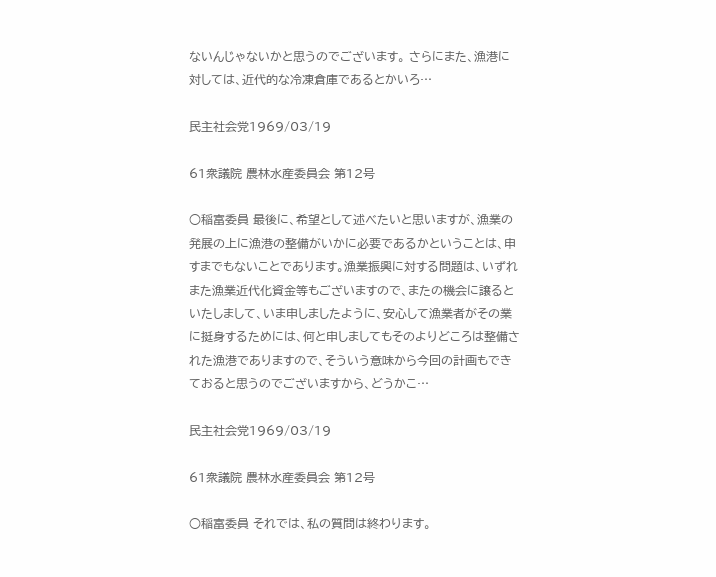ないんじゃないかと思うのでございます。 さらにまた、漁港に対しては、近代的な冷凍倉庫であるとかいろ…

民主社会党1969/03/19

61衆議院 農林水産委員会 第12号

○稲富委員 最後に、希望として述べたいと思いますが、漁業の発展の上に漁港の整備がいかに必要であるかということは、申すまでもないことであります。漁業振興に対する問題は、いずれまた漁業近代化資金等もございますので、またの機会に譲るといたしまして、いま申しましたように、安心して漁業者がその業に挺身するためには、何と申しましてもそのよりどころは整備された漁港でありますので、そういう意味から今回の計画もできておると思うのでございますから、どうかこ…

民主社会党1969/03/19

61衆議院 農林水産委員会 第12号

○稲富委員 それでは、私の質問は終わります。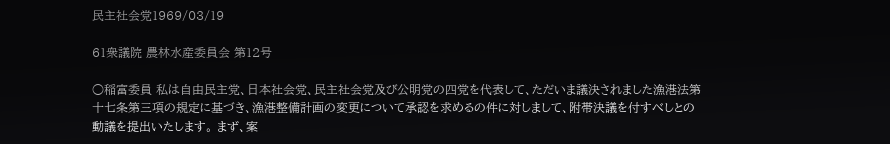民主社会党1969/03/19

61衆議院 農林水産委員会 第12号

○稲富委員 私は自由民主党、日本社会党、民主社会党及び公明党の四党を代表して、ただいま議決されました漁港法第十七条第三項の規定に基づき、漁港整備計画の変更について承認を求めるの件に対しまして、附帯決議を付すべしとの動議を提出いたします。 まず、案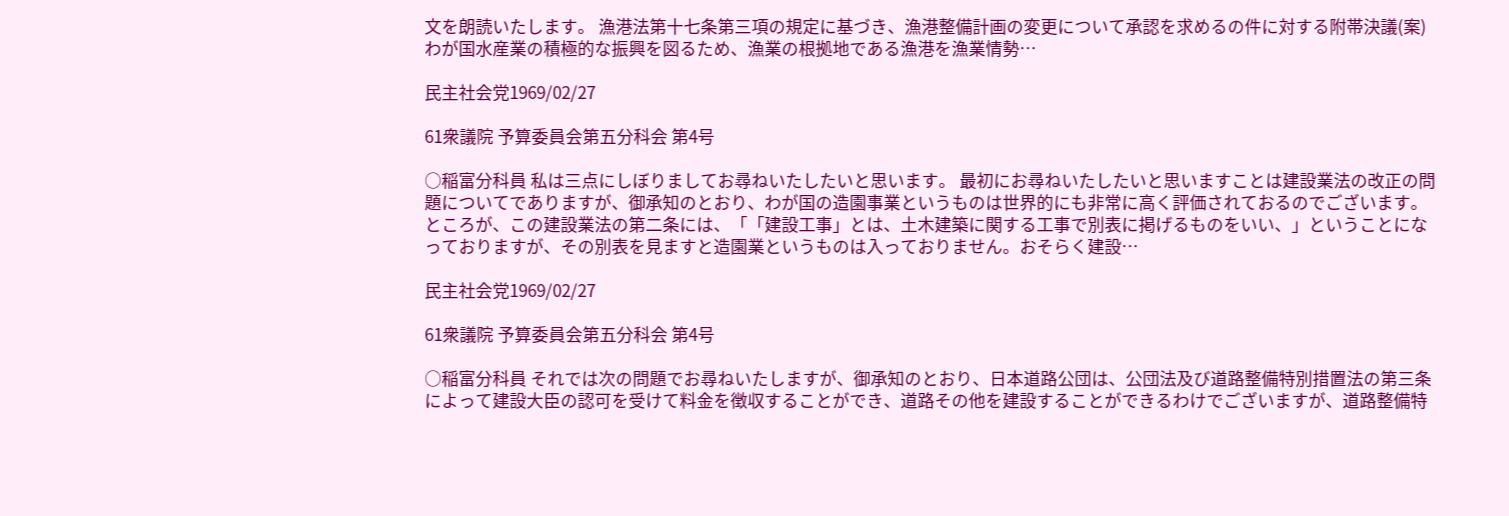文を朗読いたします。 漁港法第十七条第三項の規定に基づき、漁港整備計画の変更について承認を求めるの件に対する附帯決議(案) わが国水産業の積極的な振興を図るため、漁業の根拠地である漁港を漁業情勢…

民主社会党1969/02/27

61衆議院 予算委員会第五分科会 第4号

○稲富分科員 私は三点にしぼりましてお尋ねいたしたいと思います。 最初にお尋ねいたしたいと思いますことは建設業法の改正の問題についてでありますが、御承知のとおり、わが国の造園事業というものは世界的にも非常に高く評価されておるのでございます。ところが、この建設業法の第二条には、「「建設工事」とは、土木建築に関する工事で別表に掲げるものをいい、」ということになっておりますが、その別表を見ますと造園業というものは入っておりません。おそらく建設…

民主社会党1969/02/27

61衆議院 予算委員会第五分科会 第4号

○稲富分科員 それでは次の問題でお尋ねいたしますが、御承知のとおり、日本道路公団は、公団法及び道路整備特別措置法の第三条によって建設大臣の認可を受けて料金を徴収することができ、道路その他を建設することができるわけでございますが、道路整備特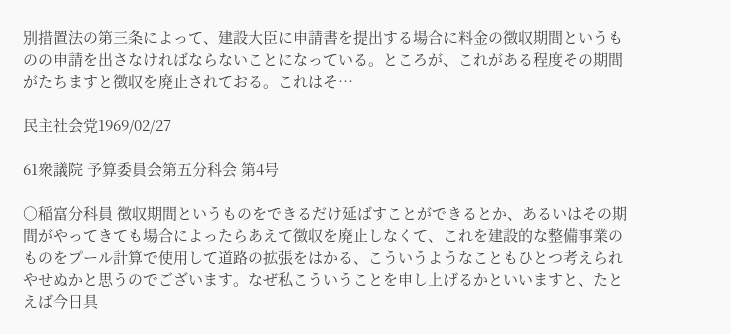別措置法の第三条によって、建設大臣に申請書を提出する場合に料金の徴収期間というものの申請を出さなければならないことになっている。ところが、これがある程度その期間がたちますと徴収を廃止されておる。これはそ…

民主社会党1969/02/27

61衆議院 予算委員会第五分科会 第4号

○稲富分科員 徴収期間というものをできるだけ延ばすことができるとか、あるいはその期間がやってきても場合によったらあえて徴収を廃止しなくて、これを建設的な整備事業のものをプール計算で使用して道路の拡張をはかる、こういうようなこともひとつ考えられやせぬかと思うのでございます。なぜ私こういうことを申し上げるかといいますと、たとえば今日具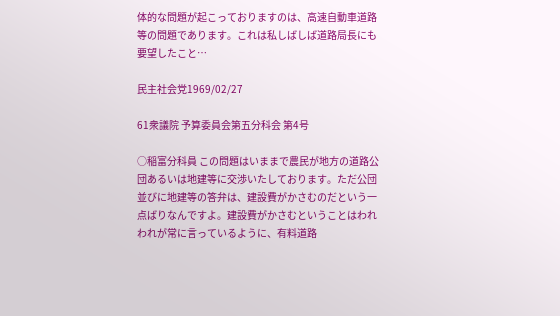体的な問題が起こっておりますのは、高速自動車道路等の問題であります。これは私しばしば道路局長にも要望したこと…

民主社会党1969/02/27

61衆議院 予算委員会第五分科会 第4号

○稲富分科員 この問題はいままで農民が地方の道路公団あるいは地建等に交渉いたしております。ただ公団並びに地建等の答弁は、建設費がかさむのだという一点ばりなんですよ。建設費がかさむということはわれわれが常に言っているように、有料道路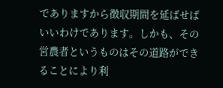でありますから徴収期間を延ばせばいいわけであります。しかも、その営農者というものはその道路ができることにより利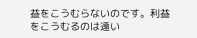益をこうむらないのです。利益をこうむるのは遠い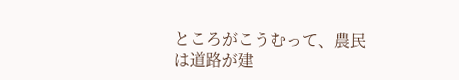ところがこうむって、農民は道路が建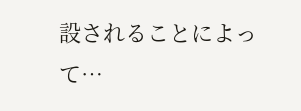設されることによって…